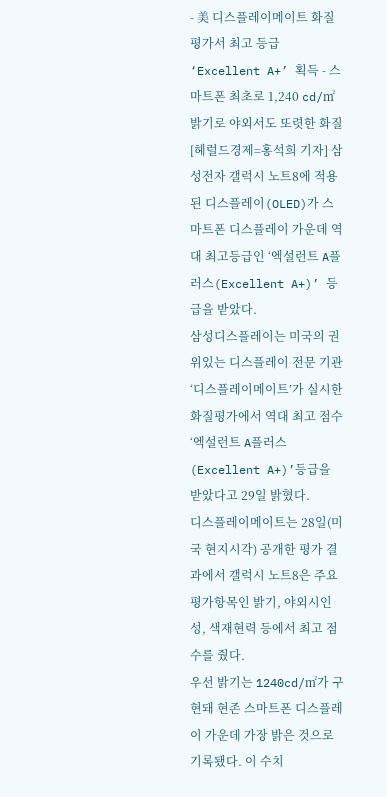- 美 디스플레이메이트 화질평가서 최고 등급 ‘Excellent A+’ 획득 - 스마트폰 최초로 1,240 cd/㎡ 밝기로 야외서도 또렷한 화질
[헤럴드경제=홍석희 기자] 삼성전자 갤럭시 노트8에 적용된 디스플레이(OLED)가 스마트폰 디스플레이 가운데 역대 최고등급인 ‘엑설런트 A플러스(Excellent A+)’ 등급을 받았다.
삼성디스플레이는 미국의 권위있는 디스플레이 전문 기관 ‘디스플레이메이트’가 실시한 화질평가에서 역대 최고 점수‘엑설런트 A플러스(Excellent A+)’등급을 받았다고 29일 밝혔다.
디스플레이메이트는 28일(미국 현지시각) 공개한 평가 결과에서 갤럭시 노트8은 주요 평가항목인 밝기, 야외시인성, 색재현력 등에서 최고 점수를 줬다.
우선 밝기는 1240cd/㎡가 구현돼 현존 스마트폰 디스플레이 가운데 가장 밝은 것으로 기록됐다. 이 수치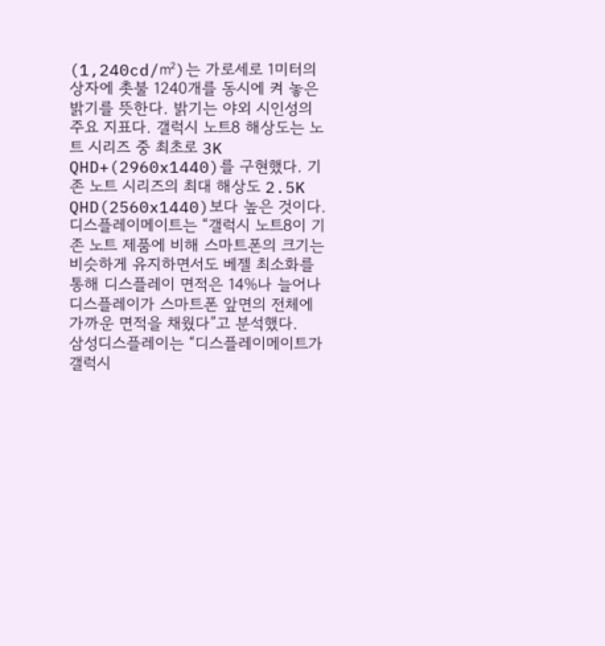(1,240cd/㎡)는 가로세로 1미터의 상자에 촛불 1240개를 동시에 켜 놓은 밝기를 뜻한다. 밝기는 야외 시인성의 주요 지표다. 갤럭시 노트8 해상도는 노트 시리즈 중 최초로 3K QHD+(2960x1440)를 구현했다. 기존 노트 시리즈의 최대 해상도 2.5K QHD(2560x1440)보다 높은 것이다.
디스플레이메이트는 “갤럭시 노트8이 기존 노트 제품에 비해 스마트폰의 크기는 비슷하게 유지하면서도 베젤 최소화를 통해 디스플레이 면적은 14%나 늘어나 디스플레이가 스마트폰 앞면의 전체에 가까운 면적을 채웠다”고 분석했다.
삼성디스플레이는 “디스플레이메이트가 갤럭시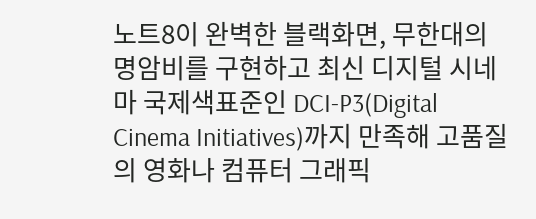노트8이 완벽한 블랙화면, 무한대의 명암비를 구현하고 최신 디지털 시네마 국제색표준인 DCI-P3(Digital Cinema Initiatives)까지 만족해 고품질의 영화나 컴퓨터 그래픽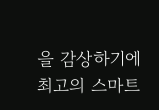을 감상하기에 최고의 스마트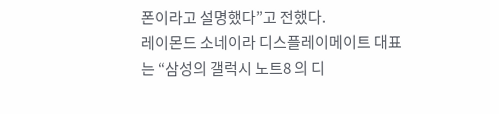폰이라고 설명했다”고 전했다.
레이몬드 소네이라 디스플레이메이트 대표는 “삼성의 갤럭시 노트8 의 디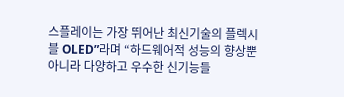스플레이는 가장 뛰어난 최신기술의 플렉시블 OLED”라며 “하드웨어적 성능의 향상뿐 아니라 다양하고 우수한 신기능들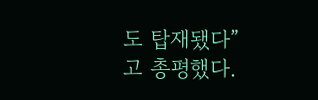도 탑재됐다”고 총평했다.